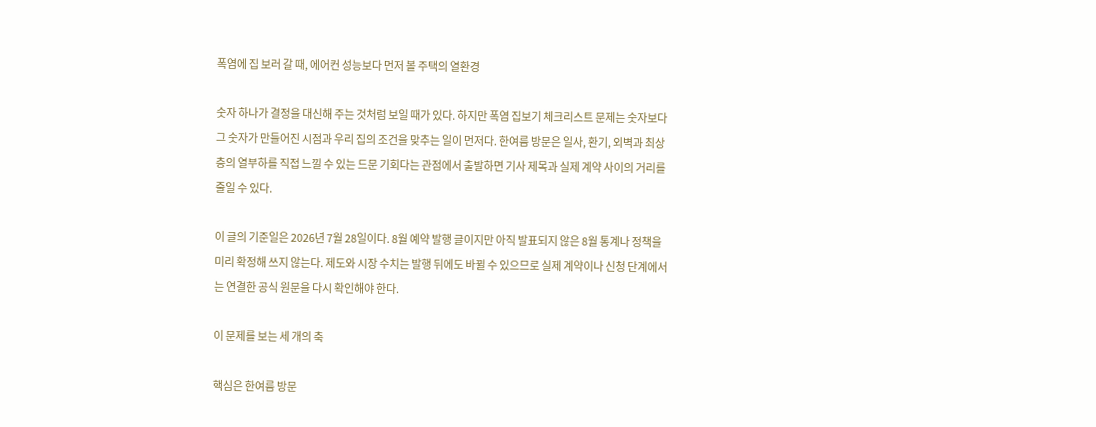폭염에 집 보러 갈 때, 에어컨 성능보다 먼저 볼 주택의 열환경

숫자 하나가 결정을 대신해 주는 것처럼 보일 때가 있다. 하지만 폭염 집보기 체크리스트 문제는 숫자보다 그 숫자가 만들어진 시점과 우리 집의 조건을 맞추는 일이 먼저다. 한여름 방문은 일사, 환기, 외벽과 최상층의 열부하를 직접 느낄 수 있는 드문 기회다는 관점에서 출발하면 기사 제목과 실제 계약 사이의 거리를 줄일 수 있다.

이 글의 기준일은 2026년 7월 28일이다. 8월 예약 발행 글이지만 아직 발표되지 않은 8월 통계나 정책을 미리 확정해 쓰지 않는다. 제도와 시장 수치는 발행 뒤에도 바뀔 수 있으므로 실제 계약이나 신청 단계에서는 연결한 공식 원문을 다시 확인해야 한다.

이 문제를 보는 세 개의 축

핵심은 한여름 방문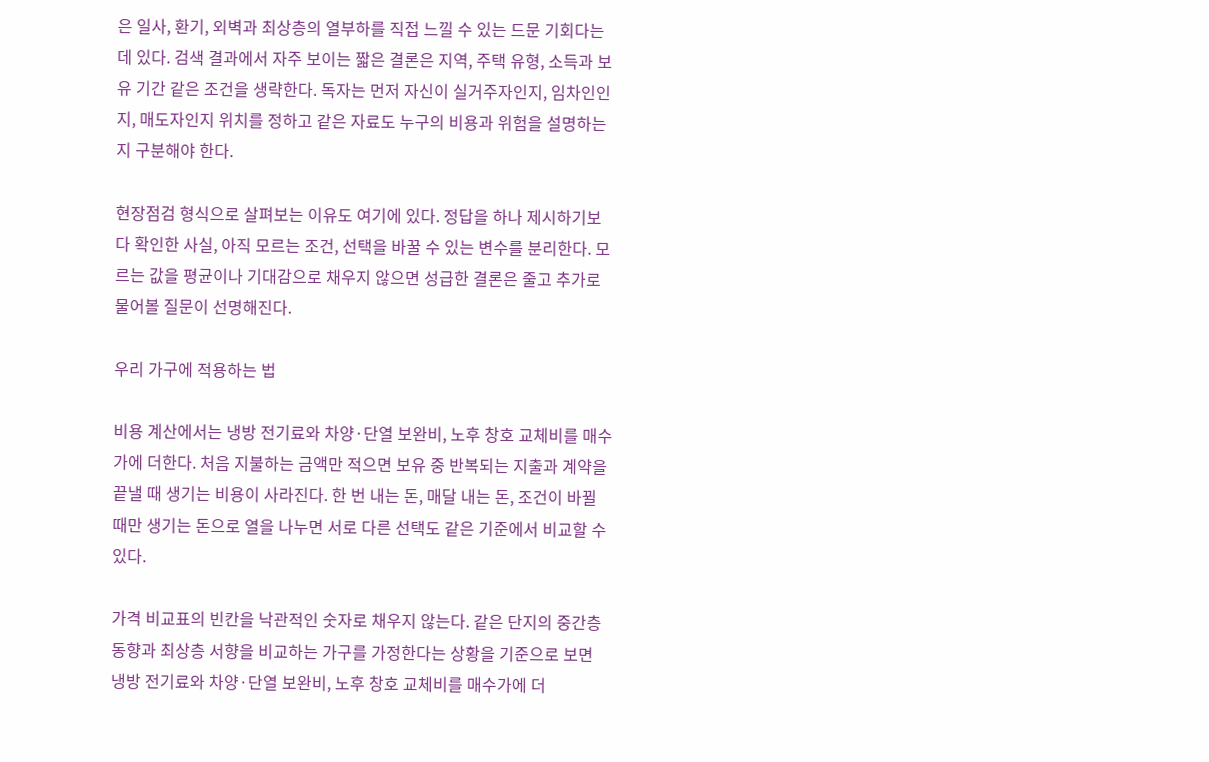은 일사, 환기, 외벽과 최상층의 열부하를 직접 느낄 수 있는 드문 기회다는 데 있다. 검색 결과에서 자주 보이는 짧은 결론은 지역, 주택 유형, 소득과 보유 기간 같은 조건을 생략한다. 독자는 먼저 자신이 실거주자인지, 임차인인지, 매도자인지 위치를 정하고 같은 자료도 누구의 비용과 위험을 설명하는지 구분해야 한다.

현장점검 형식으로 살펴보는 이유도 여기에 있다. 정답을 하나 제시하기보다 확인한 사실, 아직 모르는 조건, 선택을 바꿀 수 있는 변수를 분리한다. 모르는 값을 평균이나 기대감으로 채우지 않으면 성급한 결론은 줄고 추가로 물어볼 질문이 선명해진다.

우리 가구에 적용하는 법

비용 계산에서는 냉방 전기료와 차양·단열 보완비, 노후 창호 교체비를 매수가에 더한다. 처음 지불하는 금액만 적으면 보유 중 반복되는 지출과 계약을 끝낼 때 생기는 비용이 사라진다. 한 번 내는 돈, 매달 내는 돈, 조건이 바뀔 때만 생기는 돈으로 열을 나누면 서로 다른 선택도 같은 기준에서 비교할 수 있다.

가격 비교표의 빈칸을 낙관적인 숫자로 채우지 않는다. 같은 단지의 중간층 동향과 최상층 서향을 비교하는 가구를 가정한다는 상황을 기준으로 보면 냉방 전기료와 차양·단열 보완비, 노후 창호 교체비를 매수가에 더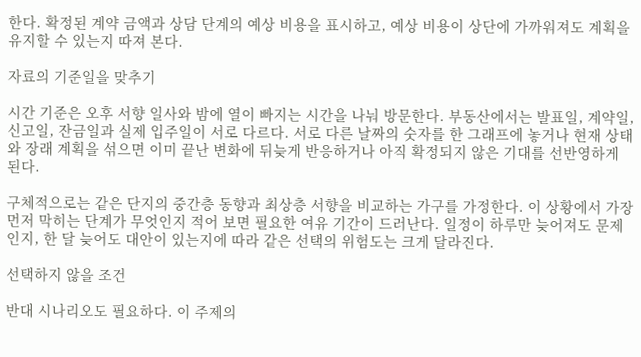한다. 확정된 계약 금액과 상담 단계의 예상 비용을 표시하고, 예상 비용이 상단에 가까워져도 계획을 유지할 수 있는지 따져 본다.

자료의 기준일을 맞추기

시간 기준은 오후 서향 일사와 밤에 열이 빠지는 시간을 나눠 방문한다. 부동산에서는 발표일, 계약일, 신고일, 잔금일과 실제 입주일이 서로 다르다. 서로 다른 날짜의 숫자를 한 그래프에 놓거나 현재 상태와 장래 계획을 섞으면 이미 끝난 변화에 뒤늦게 반응하거나 아직 확정되지 않은 기대를 선반영하게 된다.

구체적으로는 같은 단지의 중간층 동향과 최상층 서향을 비교하는 가구를 가정한다. 이 상황에서 가장 먼저 막히는 단계가 무엇인지 적어 보면 필요한 여유 기간이 드러난다. 일정이 하루만 늦어져도 문제인지, 한 달 늦어도 대안이 있는지에 따라 같은 선택의 위험도는 크게 달라진다.

선택하지 않을 조건

반대 시나리오도 필요하다. 이 주제의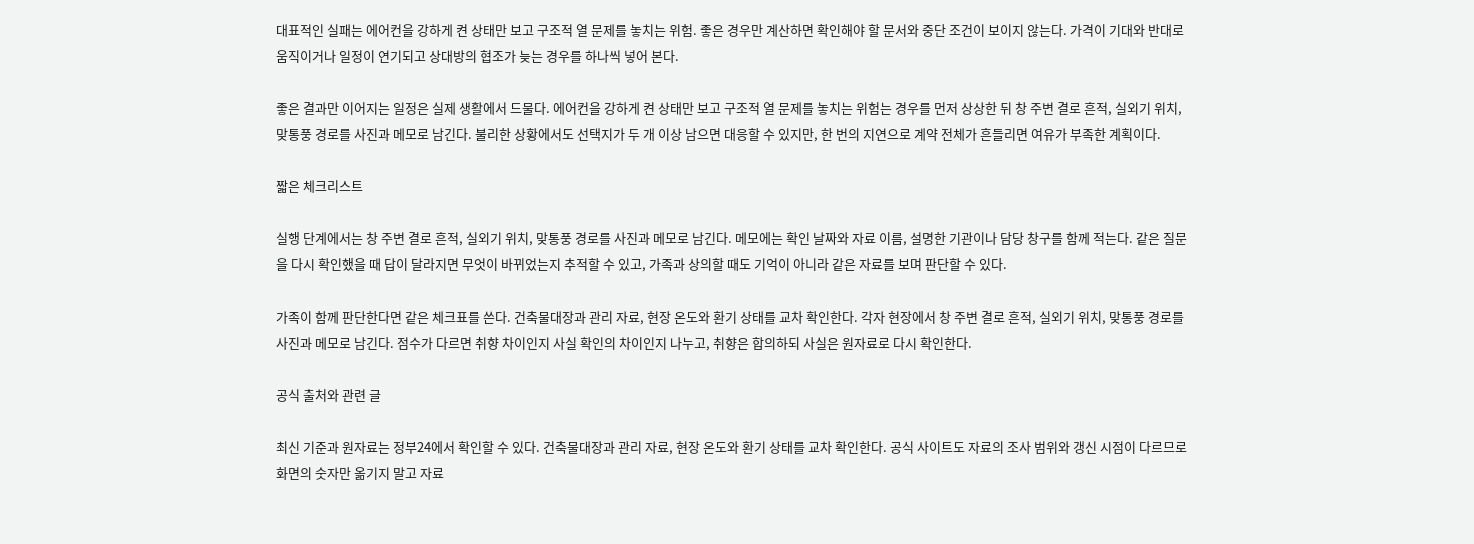대표적인 실패는 에어컨을 강하게 켠 상태만 보고 구조적 열 문제를 놓치는 위험. 좋은 경우만 계산하면 확인해야 할 문서와 중단 조건이 보이지 않는다. 가격이 기대와 반대로 움직이거나 일정이 연기되고 상대방의 협조가 늦는 경우를 하나씩 넣어 본다.

좋은 결과만 이어지는 일정은 실제 생활에서 드물다. 에어컨을 강하게 켠 상태만 보고 구조적 열 문제를 놓치는 위험는 경우를 먼저 상상한 뒤 창 주변 결로 흔적, 실외기 위치, 맞통풍 경로를 사진과 메모로 남긴다. 불리한 상황에서도 선택지가 두 개 이상 남으면 대응할 수 있지만, 한 번의 지연으로 계약 전체가 흔들리면 여유가 부족한 계획이다.

짧은 체크리스트

실행 단계에서는 창 주변 결로 흔적, 실외기 위치, 맞통풍 경로를 사진과 메모로 남긴다. 메모에는 확인 날짜와 자료 이름, 설명한 기관이나 담당 창구를 함께 적는다. 같은 질문을 다시 확인했을 때 답이 달라지면 무엇이 바뀌었는지 추적할 수 있고, 가족과 상의할 때도 기억이 아니라 같은 자료를 보며 판단할 수 있다.

가족이 함께 판단한다면 같은 체크표를 쓴다. 건축물대장과 관리 자료, 현장 온도와 환기 상태를 교차 확인한다. 각자 현장에서 창 주변 결로 흔적, 실외기 위치, 맞통풍 경로를 사진과 메모로 남긴다. 점수가 다르면 취향 차이인지 사실 확인의 차이인지 나누고, 취향은 합의하되 사실은 원자료로 다시 확인한다.

공식 출처와 관련 글

최신 기준과 원자료는 정부24에서 확인할 수 있다. 건축물대장과 관리 자료, 현장 온도와 환기 상태를 교차 확인한다. 공식 사이트도 자료의 조사 범위와 갱신 시점이 다르므로 화면의 숫자만 옮기지 말고 자료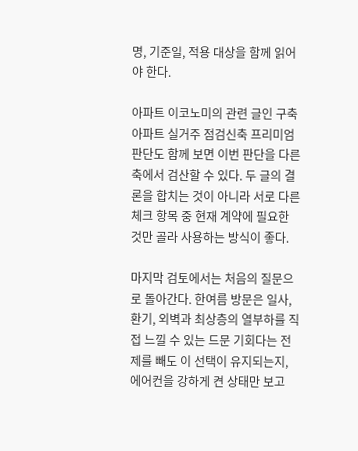명, 기준일, 적용 대상을 함께 읽어야 한다.

아파트 이코노미의 관련 글인 구축 아파트 실거주 점검신축 프리미엄 판단도 함께 보면 이번 판단을 다른 축에서 검산할 수 있다. 두 글의 결론을 합치는 것이 아니라 서로 다른 체크 항목 중 현재 계약에 필요한 것만 골라 사용하는 방식이 좋다.

마지막 검토에서는 처음의 질문으로 돌아간다. 한여름 방문은 일사, 환기, 외벽과 최상층의 열부하를 직접 느낄 수 있는 드문 기회다는 전제를 빼도 이 선택이 유지되는지, 에어컨을 강하게 켠 상태만 보고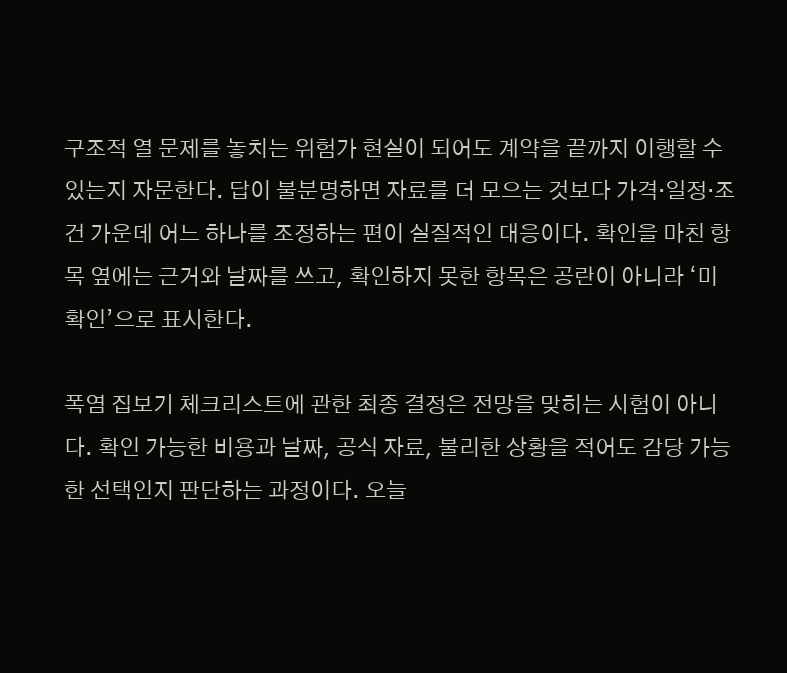구조적 열 문제를 놓치는 위험가 현실이 되어도 계약을 끝까지 이행할 수 있는지 자문한다. 답이 불분명하면 자료를 더 모으는 것보다 가격·일정·조건 가운데 어느 하나를 조정하는 편이 실질적인 대응이다. 확인을 마친 항목 옆에는 근거와 날짜를 쓰고, 확인하지 못한 항목은 공란이 아니라 ‘미확인’으로 표시한다.

폭염 집보기 체크리스트에 관한 최종 결정은 전망을 맞히는 시험이 아니다. 확인 가능한 비용과 날짜, 공식 자료, 불리한 상황을 적어도 감당 가능한 선택인지 판단하는 과정이다. 오늘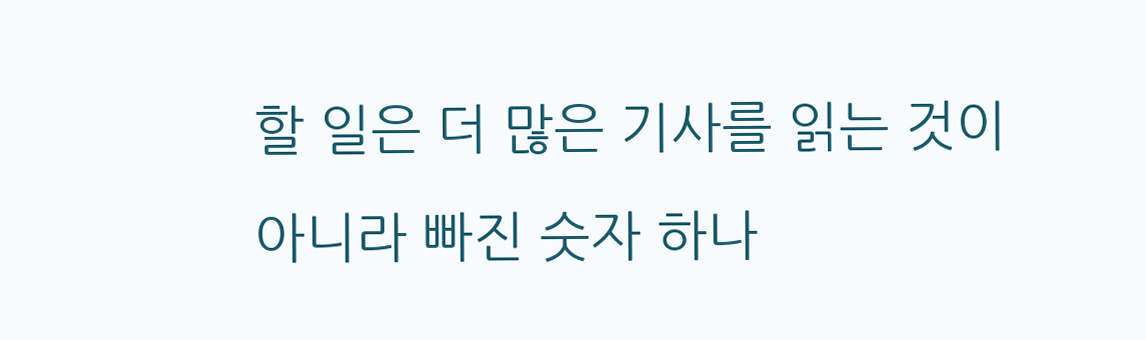할 일은 더 많은 기사를 읽는 것이 아니라 빠진 숫자 하나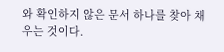와 확인하지 않은 문서 하나를 찾아 채우는 것이다.